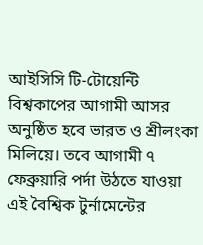আইসিসি টি-টোয়েন্টি বিশ্বকাপের আগামী আসর অনুষ্ঠিত হবে ভারত ও শ্রীলংকা মিলিয়ে। তবে আগামী ৭ ফেব্রুয়ারি পর্দা উঠতে যাওয়া এই বৈশ্বিক টুর্নামেন্টের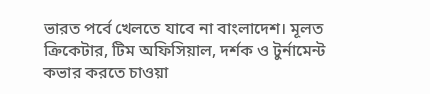ভারত পর্বে খেলতে যাবে না বাংলাদেশ। মূলত ক্রিকেটার, টিম অফিসিয়াল, দর্শক ও টুর্নামেন্ট কভার করতে চাওয়া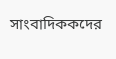সাংবাদিককদের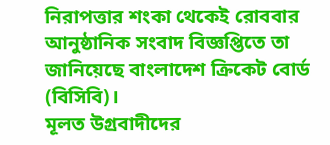নিরাপত্তার শংকা থেকেই রোববার আনুষ্ঠানিক সংবাদ বিজ্ঞপ্তিতে তা জানিয়েছে বাংলাদেশ ক্রিকেট বোর্ড (বিসিবি)।
মূলত উগ্রবাদীদের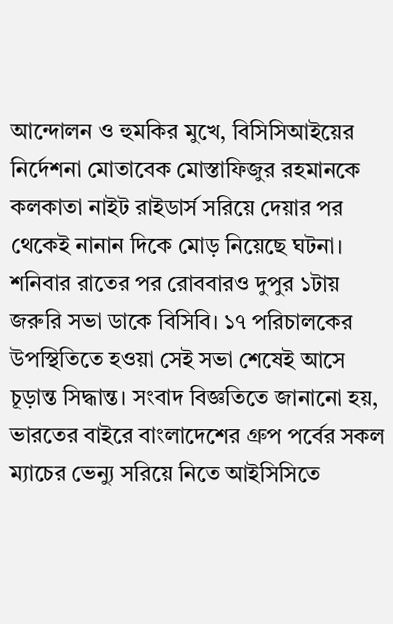আন্দোলন ও হুমকির মুখে, বিসিসিআইয়ের নির্দেশনা মোতাবেক মোস্তাফিজুর রহমানকে কলকাতা নাইট রাইডার্স সরিয়ে দেয়ার পর থেকেই নানান দিকে মোড় নিয়েছে ঘটনা। শনিবার রাতের পর রোববারও দুপুর ১টায় জরুরি সভা ডাকে বিসিবি। ১৭ পরিচালকের উপস্থিতিতে হওয়া সেই সভা শেষেই আসে চূড়ান্ত সিদ্ধান্ত। সংবাদ বিজ্ঞতিতে জানানো হয়, ভারতের বাইরে বাংলাদেশের গ্রুপ পর্বের সকল ম্যাচের ভেন্যু সরিয়ে নিতে আইসিসিতে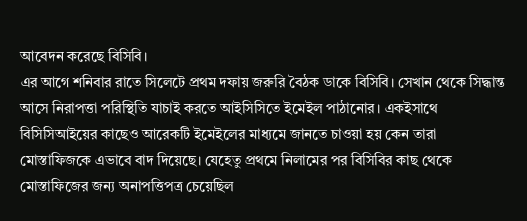আবেদন করেছে বিসিবি।
এর আগে শনিবার রাতে সিলেটে প্রথম দফায় জরুরি বৈঠক ডাকে বিসিবি। সেখান থেকে সিদ্ধান্ত আসে নিরাপত্তা পরিস্থিতি যাচাই করতে আইসিসিতে ইমেইল পাঠানোর। একইসাথে বিসিসিআইয়ের কাছেও আরেকটি ইমেইলের মাধ্যমে জানতে চাওয়া হয় কেন তারা মোস্তাফিজকে এভাবে বাদ দিয়েছে। যেহেতু প্রথমে নিলামের পর বিসিবির কাছ থেকে মোস্তাফিজের জন্য অনাপত্তিপত্র চেয়েছিল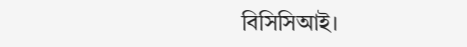বিসিসিআই।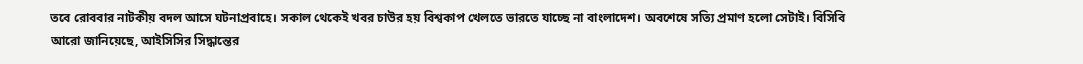তবে রোববার নাটকীয় বদল আসে ঘটনাপ্রবাহে। সকাল থেকেই খবর চাউর হয় বিশ্বকাপ খেলতে ভারতে যাচ্ছে না বাংলাদেশ। অবশেষে সত্যি প্রমাণ হলো সেটাই। বিসিবি আরো জানিয়েছে, আইসিসির সিদ্ধান্তের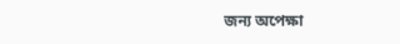জন্য অপেক্ষা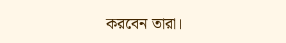করবেন তারা।